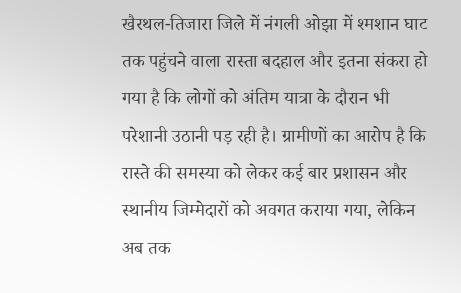खैरथल-तिजारा जिले में नंगली ओझा में श्मशान घाट तक पहुंचने वाला रास्ता बदहाल और इतना संकरा हो गया है कि लोगों को अंतिम यात्रा के दौरान भी परेशानी उठानी पड़ रही है। ग्रामीणों का आरोप है कि रास्ते की समस्या को लेकर कई बार प्रशासन और स्थानीय जिम्मेदारों को अवगत कराया गया, लेकिन अब तक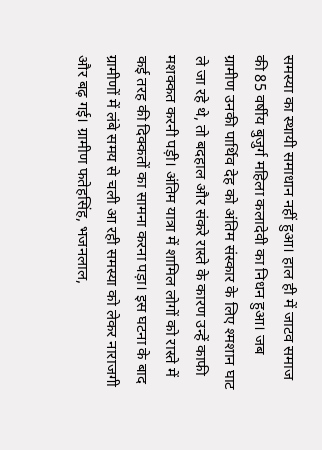समस्या का स्थायी समाधान नहीं हुआ। हाल ही में जाटव समाज की 85 वर्षीय बुजुर्ग महिला कलादेवी का निधन हुआ। जब ग्रामीण उनकी पार्थिव देह को अंतिम संस्कार के लिए श्मशान घाट ले जा रहे थे, तो बदहाल और संकरे रास्ते के कारण उन्हें काफी मशक्कत करनी पड़ी। अंतिम यात्रा में शामिल लोगों को रास्ते में कई तरह की दिक्कतों का सामना करना पड़ा। इस घटना के बाद ग्रामीणों में लंबे समय से चली आ रही समस्या को लेकर नाराजगी और बढ़ गई। ग्रामीण फतेहसिंह, भजनलाल,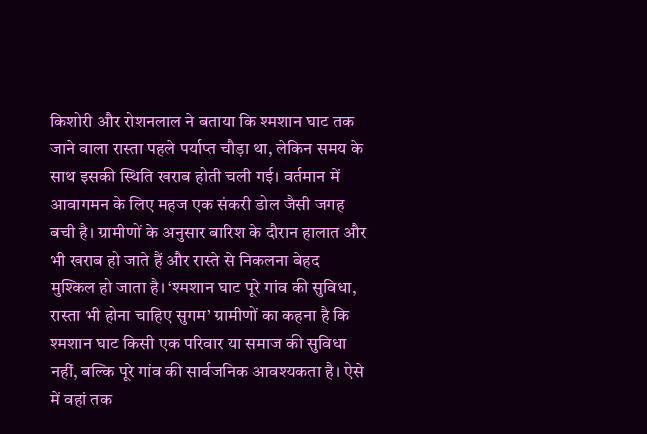किशोरी और रोशनलाल ने बताया कि श्मशान घाट तक जाने वाला रास्ता पहले पर्याप्त चौड़ा था, लेकिन समय के साथ इसकी स्थिति खराब होती चली गई। वर्तमान में आवागमन के लिए महज एक संकरी डोल जैसी जगह बची है। ग्रामीणों के अनुसार बारिश के दौरान हालात और भी खराब हो जाते हैं और रास्ते से निकलना बेहद मुश्किल हो जाता है। ‘श्मशान घाट पूरे गांव की सुविधा, रास्ता भी होना चाहिए सुगम’ ग्रामीणों का कहना है कि श्मशान घाट किसी एक परिवार या समाज की सुविधा नहीं, बल्कि पूरे गांव की सार्वजनिक आवश्यकता है। ऐसे में वहां तक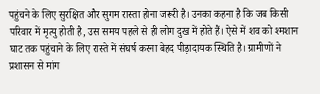पहुंचने के लिए सुरक्षित और सुगम रास्ता होना जरूरी है। उनका कहना है कि जब किसी परिवार में मृत्यु होती है, उस समय पहले से ही लोग दुख में होते हैं। ऐसे में शव को श्मशान घाट तक पहुंचाने के लिए रास्ते में संघर्ष करना बेहद पीड़ादायक स्थिति है। ग्रामीणों ने प्रशासन से मांग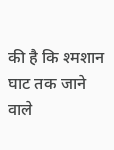की है कि श्मशान घाट तक जाने वाले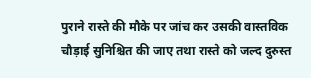पुराने रास्ते की मौके पर जांच कर उसकी वास्तविक चौड़ाई सुनिश्चित की जाए तथा रास्ते को जल्द दुरुस्त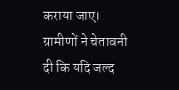कराया जाए। ग्रामीणों ने चेतावनी दी कि यदि जल्द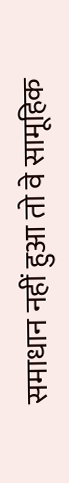समाधान नहीं हुआ तो वे सामूहिक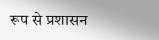रूप से प्रशासन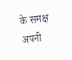के समक्ष अपनी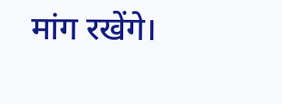मांग रखेंगे।